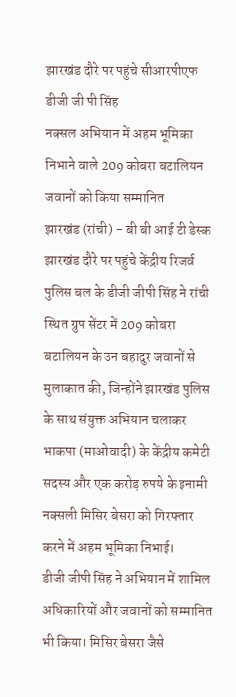झारखंड दौरे पर पहुंचे सीआरपीएफ डीजी जी पी सिंह
नक्सल अभियान में अहम भूमिका निभाने वाले 209 कोबरा बटालियन जवानों को किया सम्मानित
झारखंड (रांची) - बी बी आई टी डेस्क
झारखंड दौरे पर पहुंचे केंद्रीय रिजर्व पुलिस बल के डीजी जीपी सिंह ने रांची स्थित ग्रुप सेंटर में 209 कोबरा बटालियन के उन बहादुर जवानों से मुलाकात की, जिन्होंने झारखंड पुलिस के साथ संयुक्त अभियान चलाकर भाकपा (माओवादी) के केंद्रीय कमेटी सदस्य और एक करोड़ रुपये के इनामी नक्सली मिसिर बेसरा को गिरफ्तार करने में अहम भूमिका निभाई।
डीजी जीपी सिंह ने अभियान में शामिल अधिकारियों और जवानों को सम्मानित भी किया। मिसिर बेसरा जैसे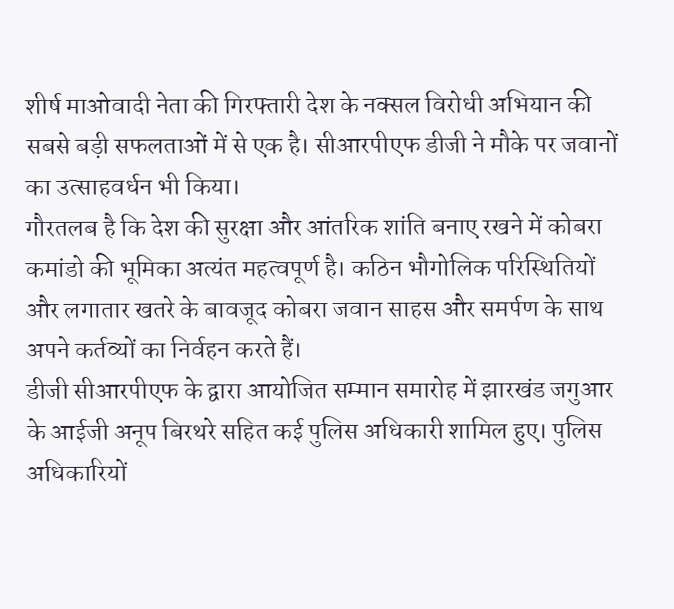शीर्ष माओवादी नेता की गिरफ्तारी देश के नक्सल विरोधी अभियान की सबसे बड़ी सफलताओं में से एक है। सीआरपीएफ डीजी ने मौके पर जवानों का उत्साहवर्धन भी किया।
गौरतलब है कि देश की सुरक्षा और आंतरिक शांति बनाए रखने में कोबरा कमांडो की भूमिका अत्यंत महत्वपूर्ण है। कठिन भौगोलिक परिस्थितियों और लगातार खतरे के बावजूद कोबरा जवान साहस और समर्पण के साथ अपने कर्तव्यों का निर्वहन करते हैं।
डीजी सीआरपीएफ के द्वारा आयोजित सम्मान समारोह में झारखंड जगुआर के आईजी अनूप बिरथरे सहित कई पुलिस अधिकारी शामिल हुए। पुलिस अधिकारियों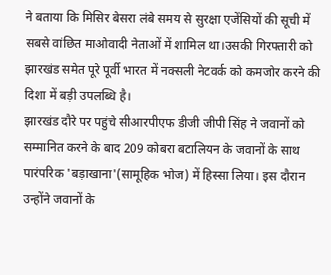ने बताया कि मिसिर बेसरा लंबे समय से सुरक्षा एजेंसियों की सूची में सबसे वांछित माओवादी नेताओं में शामिल था।उसकी गिरफ्तारी को झारखंड समेत पूरे पूर्वी भारत में नक्सली नेटवर्क को कमजोर करने की दिशा में बड़ी उपलब्धि है।
झारखंड दौरे पर पहुंचे सीआरपीएफ डीजी जीपी सिंह ने जवानों को सम्मानित करने के बाद 209 कोबरा बटालियन के जवानों के साथ पारंपरिक 'बड़ाखाना'(सामूहिक भोज) में हिस्सा लिया। इस दौरान उन्होंने जवानों के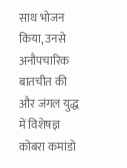साथ भोजन किया, उनसे अनौपचारिक बातचीत की और जंगल युद्ध में विशेषज्ञ कोबरा कमांडो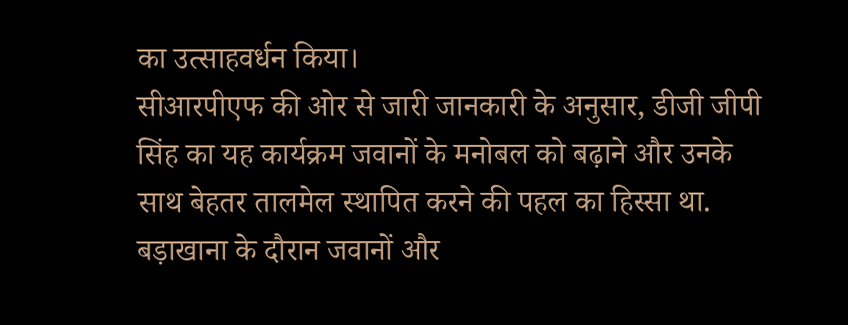का उत्साहवर्धन किया।
सीआरपीएफ की ओर से जारी जानकारी के अनुसार, डीजी जीपी सिंह का यह कार्यक्रम जवानों के मनोबल को बढ़ाने और उनके साथ बेहतर तालमेल स्थापित करने की पहल का हिस्सा था. बड़ाखाना के दौरान जवानों और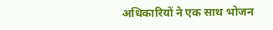अधिकारियों ने एक साथ भोजन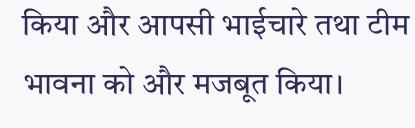किया और आपसी भाईचारे तथा टीम भावना को और मजबूत किया।